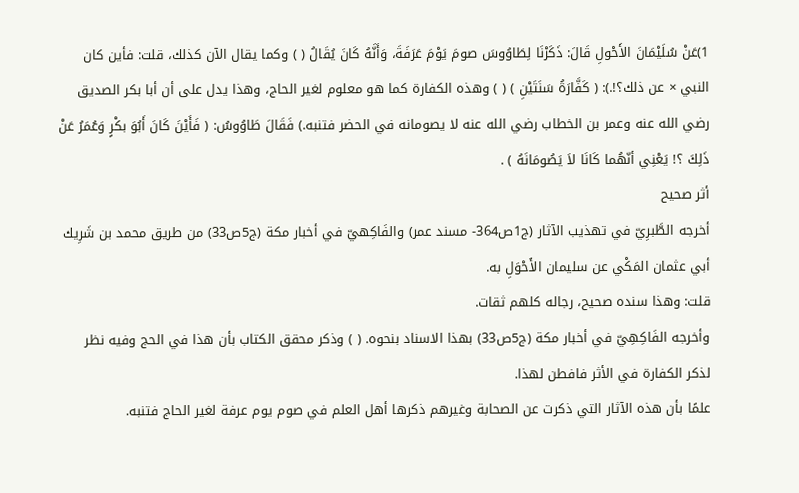1)عَنْ سُلَيْمَانَ الأَحْولِ قَالَ: ذَكَرْنَا لِطَاوُوسَ صومَ يَوْمَ عَرَفَةَ، وَأَنَّهُ كَانَ يُقَالُ ( ) وكما يقال الآن كذلك، قلت: فأين كان النبي × عن ذلك؟!.): ( كَفَّارَةُ سَنَتَيْنِ ) ( ) وهذه الكفارة كما هو معلوم لغير الحاج، وهذا يدل على أن أبا بكر الصديق رضي الله عنه وعمر بن الخطاب رضي الله عنه لا يصومانه في الحضر فتنبه.) فَقَالَ طَاوُوسُ: ( فَأَيْنَ كَانَ أَبُوَ بكْرٍ وَعُمَرُ عَنْ ذَلِكَ ؟! يَعْنِي أنّهُما كَانَا لاَ يَصُومَانَهُ ) .
أثر صحيح
أخرجه الطَّبرِيّ في تهذيب الآثار (ج1ص364- مسند عمر) والفَاكِهيّ في أخبار مكة (ج5ص33) من طريق محمد بن شَرِيك أبي عثمان المَكْي عن سليمان الأَحْوَلِ به.
قلت: وهذا سنده صحيح، رجاله كلهم ثقات.
وأخرجه الفَاكِهِيّ في أخبار مكة (ج5ص33) بهذا الاسناد بنحوه. ( ) وذكر محقق الكتاب بأن هذا في الحج وفيه نظر لذكر الكفارة في الأثر فافطن لهذا.
علمًا بأن هذه الآثار التي ذكرت عن الصحابة وغيرهم ذكرها أهل العلم في صوم يوم عرفة لغير الحاج فتنبه.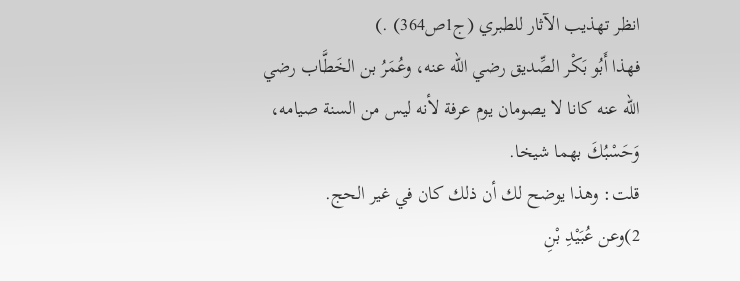انظر تهذيب الآثار للطبري (ج1ص364) .)
فهذا أَبُو بَكْر الصِّديق رضي الله عنه، وعُمَرُ بن الخَطَّاب رضي الله عنه كانا لا يصومان يوم عرفة لأنه ليس من السنة صيامه، وَحَسْبُكَ بهما شيخا.
قلت: وهذا يوضح لك أن ذلك كان في غير الحج.
2)وعن عُبَيْدِ بْنِ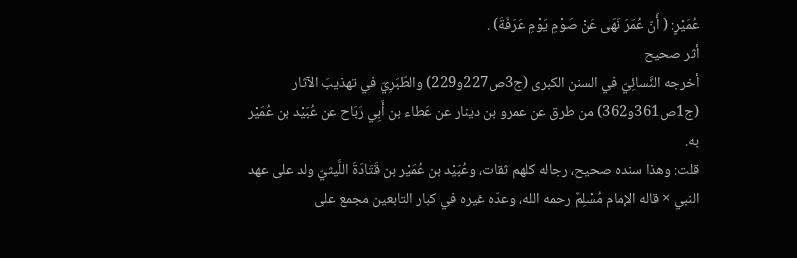عُمَيْرٍ: ( أَنّ عُمَرَ نَهَى عَنْ صَوْمِ يَوْمِ عَرَفَةَ) .
أثر صحيح
أخرجه النَّسائِيّ في السنن الكبرى (ج3ص227و229) والطّبَرِيّ في تهذيبَ الآثار (ج1ص361و362) من طرق عن عمرو بن دينار عن عَطاء بن أَبِي رَبَاح عن عُبَيْد بن عُمَيْر به.
قلت: وهذا سنده صحيح، رجاله كلهم ثقات، وعُبَيْد بن عُمَيْر بن قَتَادَةَ اللَّيثيّ ولد على عهد النبي × قاله الإمام مُسْلِمٌ رحمه الله، وعدّه غيره في كبار التابعين مجمع على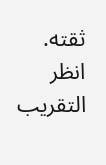ثقته.
انظر التقريب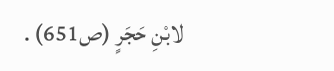لابْنِ حَجَرٍ (ص651) .